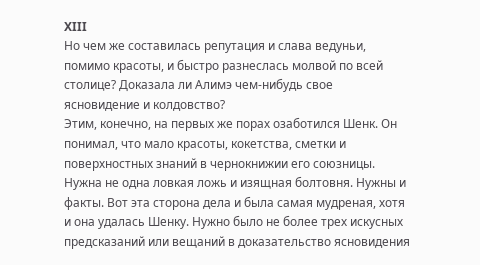XIII
Но чем же составилась репутация и слава ведуньи, помимо красоты, и быстро разнеслась молвой по всей столице? Доказала ли Алимэ чем-нибудь свое ясновидение и колдовство?
Этим, конечно, на первых же порах озаботился Шенк. Он понимал, что мало красоты, кокетства, сметки и поверхностных знаний в чернокнижии его союзницы. Нужна не одна ловкая ложь и изящная болтовня. Нужны и факты. Вот эта сторона дела и была самая мудреная, хотя и она удалась Шенку. Нужно было не более трех искусных предсказаний или вещаний в доказательство ясновидения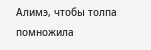Алимэ, чтобы толпа помножила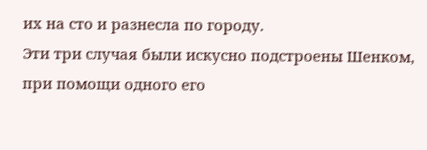их на сто и разнесла по городу.
Эти три случая были искусно подстроены Шенком, при помощи одного его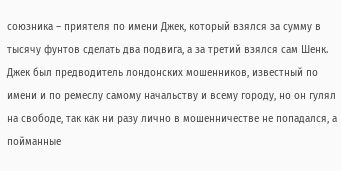союзника – приятеля по имени Джек, который взялся за сумму в тысячу фунтов сделать два подвига, а за третий взялся сам Шенк. Джек был предводитель лондонских мошенников, известный по имени и по ремеслу самому начальству и всему городу, но он гулял на свободе, так как ни разу лично в мошенничестве не попадался, а пойманные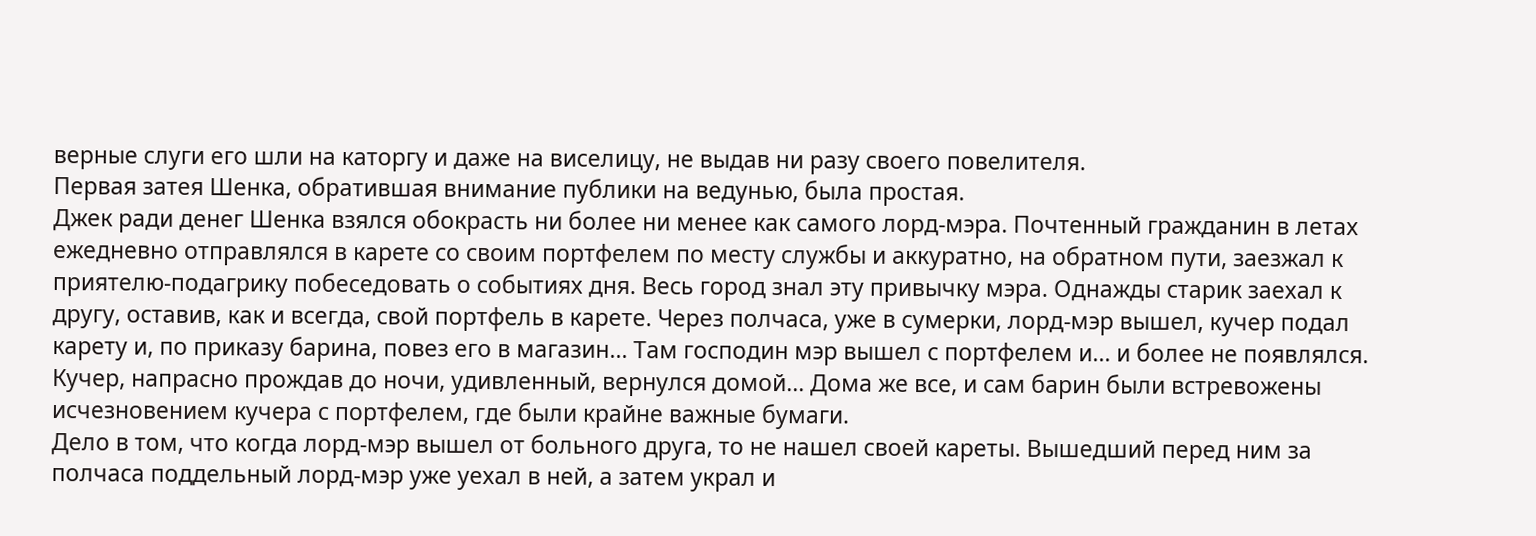верные слуги его шли на каторгу и даже на виселицу, не выдав ни разу своего повелителя.
Первая затея Шенка, обратившая внимание публики на ведунью, была простая.
Джек ради денег Шенка взялся обокрасть ни более ни менее как самого лорд-мэра. Почтенный гражданин в летах ежедневно отправлялся в карете со своим портфелем по месту службы и аккуратно, на обратном пути, заезжал к приятелю-подагрику побеседовать о событиях дня. Весь город знал эту привычку мэра. Однажды старик заехал к другу, оставив, как и всегда, свой портфель в карете. Через полчаса, уже в сумерки, лорд-мэр вышел, кучер подал карету и, по приказу барина, повез его в магазин… Там господин мэр вышел с портфелем и… и более не появлялся. Кучер, напрасно прождав до ночи, удивленный, вернулся домой… Дома же все, и сам барин были встревожены исчезновением кучера с портфелем, где были крайне важные бумаги.
Дело в том, что когда лорд-мэр вышел от больного друга, то не нашел своей кареты. Вышедший перед ним за полчаса поддельный лорд-мэр уже уехал в ней, а затем украл и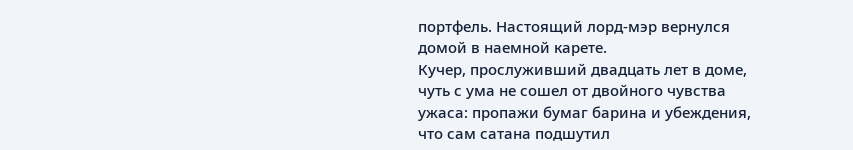портфель. Настоящий лорд-мэр вернулся домой в наемной карете.
Кучер, прослуживший двадцать лет в доме, чуть с ума не сошел от двойного чувства ужаса: пропажи бумаг барина и убеждения, что сам сатана подшутил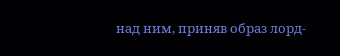над ним, приняв образ лорд-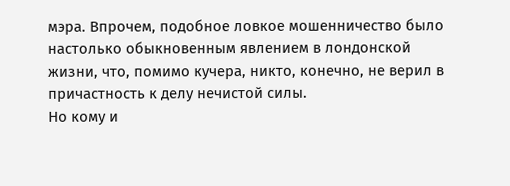мэра. Впрочем, подобное ловкое мошенничество было настолько обыкновенным явлением в лондонской жизни, что, помимо кучера, никто, конечно, не верил в причастность к делу нечистой силы.
Но кому и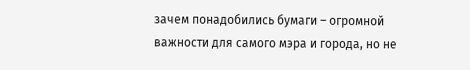зачем понадобились бумаги – огромной важности для самого мэра и города, но не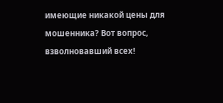имеющие никакой цены для мошенника? Вот вопрос, взволновавший всех!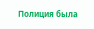Полиция была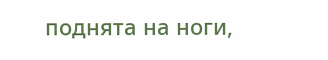поднята на ноги,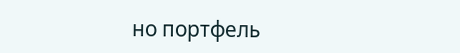но портфель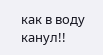как в воду канул!!